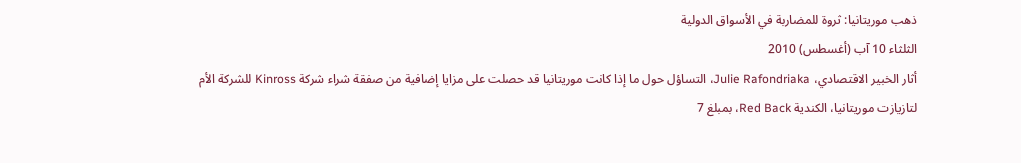ذهب موريتانيا: ثروة للمضاربة في الأسواق الدولية
الثلثاء 10 آب (أغسطس) 2010
أثار الخبير الاقتصادي، Julie Rafondriaka، التساؤل حول ما إذا كانت موريتانيا قد حصلت على مزايا إضافية من صفقة شراء شركة Kinross للشركة الأم لتازيازت موريتانيا، الكندية Red Back، بمبلغ 7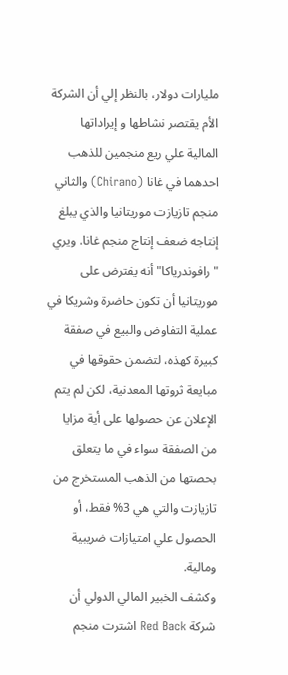مليارات دولار، بالنظر إلي أن الشركة الأم يقتصر نشاطها و إيراداتها المالية علي ريع منجمين للذهب احدهما في غانا (Chirano) والثاني منجم تازيازت موريتانيا والذي يبلغ إنتاجه ضعف إنتاج منجم غانا. ويري "رافوندرياكا" أنه يفترض على موريتانيا أن تكون حاضرة وشريكا في عملية التفاوض والبيع في صفقة كبيرة كهذه، لتضمن حقوقها في مبايعة ثروتها المعدنية، لكن لم يتم الإعلان عن حصولها على أية مزايا من الصفقة سواء في ما يتعلق بحصتها من الذهب المستخرج من تازيازت والتي هي 3% فقط، أو الحصول علي امتيازات ضريبية ومالية.
وكشف الخبير المالي الدولي أن شركة Red Back اشترت منجم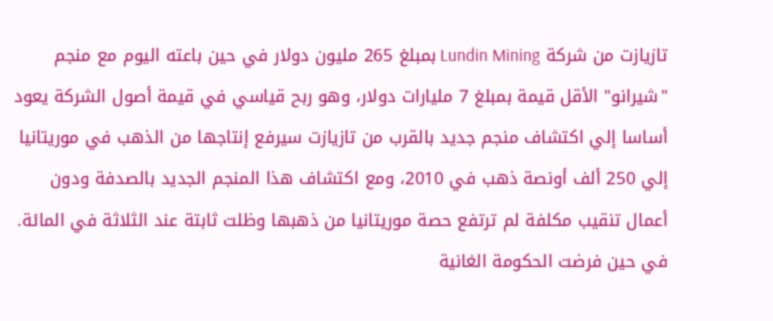تازيازت من شركة Lundin Mining بمبلغ 265 مليون دولار في حين باعته اليوم مع منجم "شيرانو" الأقل قيمة بمبلغ 7 مليارات دولار، وهو ربح قياسي في قيمة أصول الشركة يعود أساسا إلي اكتشاف منجم جديد بالقرب من تازيازت سيرفع إنتاجها من الذهب في موريتانيا إلي 250 ألف أونصة ذهب في 2010، ومع اكتشاف هذا المنجم الجديد بالصدفة ودون أعمال تنقيب مكلفة لم ترتفع حصة موريتانيا من ذهبها وظلت ثابتة عند الثلاثة في المائة. في حين فرضت الحكومة الغانية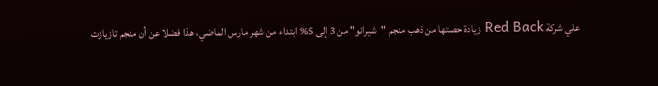علي شركة Red Back زيادة حصتها من ذهب منجم "شيرانو" من 3 إلى 5% ابتداء من شهر مارس الماضي، هذا فضلا عن أن منجم تازيازت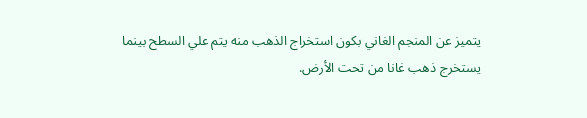يتميز عن المنجم الغاني بكون استخراج الذهب منه يتم علي السطح بينما يستخرج ذهب غانا من تحت الأرض.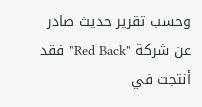وحسب تقرير حديث صادر عن شركة "Red Back" فقد أنتجت في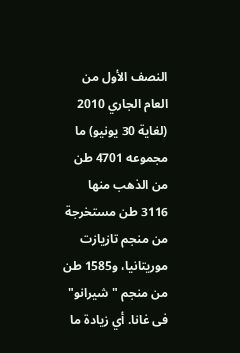النصف الأول من العام الجاري 2010 (لغاية 30 يونيو) ما مجموعه 4701 طن من الذهب منها 3116 طن مستخرجة من منجم تازيازت موريتانيا، و1585 طن من منجم "شيرانو" فى غانا. أي زيادة ما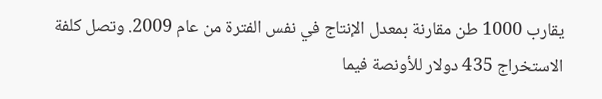يقارب 1000 طن مقارنة بمعدل الإنتاج في نفس الفترة من عام 2009. وتصل كلفة الاستخراج 435 دولار للأونصة فيما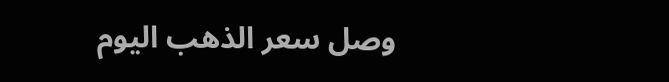وصل سعر الذهب اليوم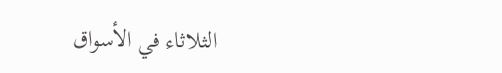الثلاثاء في الأسواق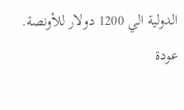الدولية الي 1200 دولار للأونصة.
عودة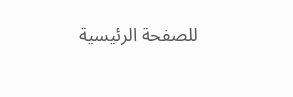للصفحة الرئيسية